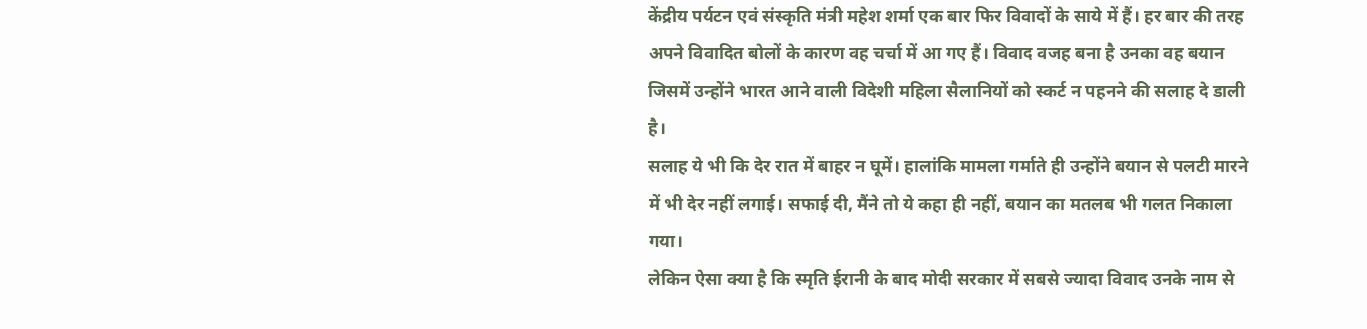केंद्रीय पर्यटन एवं संस्कृति मंत्री महेश शर्मा एक बार फिर विवादों के साये में हैं। हर बार की तरह अपने विवादित बोलों के कारण वह चर्चा में आ गए हैं। विवाद वजह बना है उनका वह बयान जिसमें उन्होंने भारत आने वाली विदेशी महिला सैलानियों को स्कर्ट न पहनने की सलाह दे डाली है।
सलाह ये भी कि देर रात में बाहर न घूमें। हालांकि मामला गर्माते ही उन्होंने बयान से पलटी मारने में भी देर नहीं लगाई। सफाई दी, मैंने तो ये कहा ही नहीं, बयान का मतलब भी गलत निकाला गया।
लेकिन ऐसा क्या है कि स्मृति ईरानी के बाद मोदी सरकार में सबसे ज्यादा विवाद उनके नाम से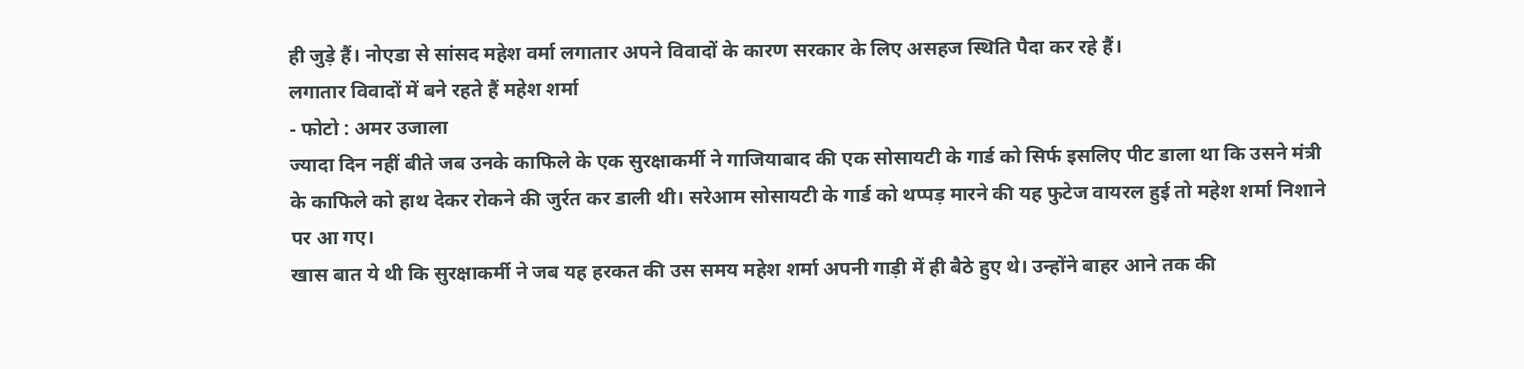ही जुड़े हैं। नोएडा से सांसद महेश वर्मा लगातार अपने विवादों के कारण सरकार के लिए असहज स्थिति पैदा कर रहे हैं।
लगातार विवादों में बने रहते हैं महेश शर्मा
- फोटो : अमर उजाला
ज्यादा दिन नहीं बीते जब उनके काफिले के एक सुरक्षाकर्मी ने गाजियाबाद की एक सोसायटी के गार्ड को सिर्फ इसलिए पीट डाला था कि उसने मंत्री के काफिले को हाथ देकर रोकने की जुर्रत कर डाली थी। सरेआम सोसायटी के गार्ड को थप्पड़ मारने की यह फुटेज वायरल हुई तो महेश शर्मा निशाने पर आ गए।
खास बात ये थी कि सुरक्षाकर्मी ने जब यह हरकत की उस समय महेश शर्मा अपनी गाड़ी में ही बैठे हुए थे। उन्होंने बाहर आने तक की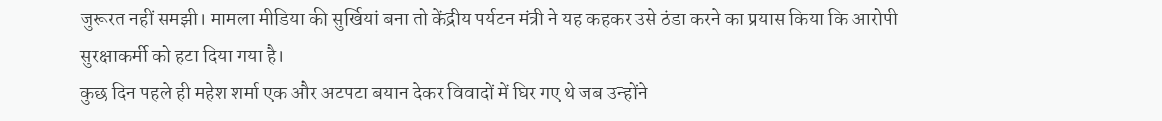जुरूरत नहीं समझी। मामला मीडिया की सुर्खियां बना तो केंद्रीय पर्यटन मंत्री ने यह कहकर उसे ठंडा करने का प्रयास किया कि आरोपी सुरक्षाकर्मी को हटा दिया गया है।
कुछ दिन पहले ही महेश शर्मा एक और अटपटा बयान देकर विवादों में घिर गए थे जब उन्होंने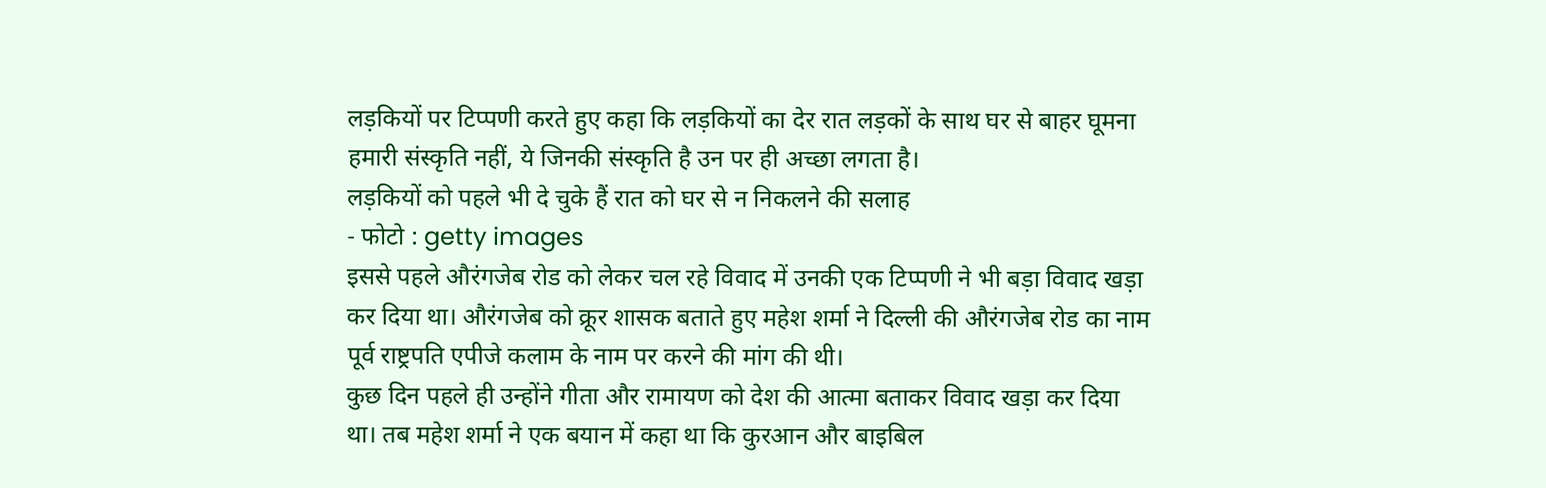लड़कियों पर टिप्पणी करते हुए कहा कि लड़कियों का देर रात लड़कों के साथ घर से बाहर घूमना हमारी संस्कृति नहीं, ये जिनकी संस्कृति है उन पर ही अच्छा लगता है।
लड़कियों को पहले भी दे चुके हैं रात को घर से न निकलने की सलाह
- फोटो : getty images
इससे पहले औरंगजेब रोड को लेकर चल रहे विवाद में उनकी एक टिप्पणी ने भी बड़ा विवाद खड़ा कर दिया था। औरंगजेब को क्रूर शासक बताते हुए महेश शर्मा ने दिल्ली की औरंगजेब रोड का नाम पूर्व राष्ट्रपति एपीजे कलाम के नाम पर करने की मांग की थी।
कुछ दिन पहले ही उन्होंने गीता और रामायण को देश की आत्मा बताकर विवाद खड़ा कर दिया था। तब महेश शर्मा ने एक बयान में कहा था कि कुरआन और बाइबिल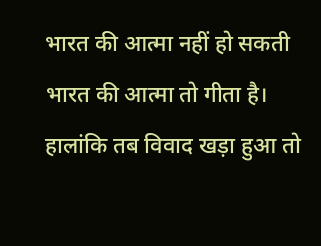भारत की आत्मा नहीं हो सकती भारत की आत्मा तो गीता है। हालांकि तब विवाद खड़ा हुआ तो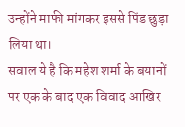उन्होंने माफी मांगकर इससे पिंड छुड़ा लिया था।
सवाल ये है कि महेश शर्मा के बयानों पर एक के बाद एक विवाद आखिर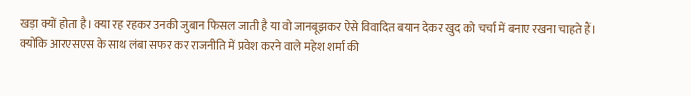खड़ा क्यों होता है। क्या रह रहकर उनकी जुबान फिसल जाती है या वो जानबूझकर ऐसे विवादित बयान देकर खुद को चर्चा में बनाए रखना चाहते हैं।
क्योंकि आरएसएस के साथ लंबा सफर कर राजनीति में प्रवेश करने वाले महेश शर्मा की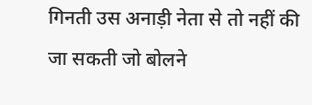गिनती उस अनाड़ी नेता से तो नहीं की जा सकती जो बोलने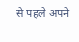से पहले अपने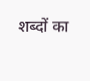शब्दों का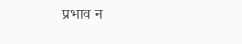प्रभाव न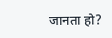जानता हो?